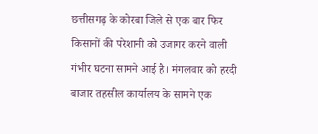छत्तीसगढ़ के कोरबा जिले से एक बार फिर किसानों की परेशानी को उजागर करने वाली गंभीर घटना सामने आई है। मंगलवार को हरदी बाजार तहसील कार्यालय के सामने एक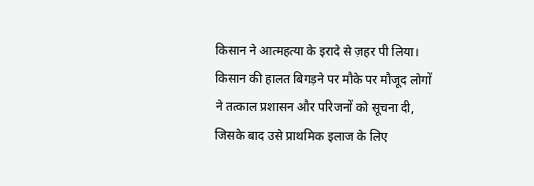किसान ने आत्महत्या के इरादे से ज़हर पी लिया। किसान की हालत बिगड़ने पर मौके पर मौजूद लोगों ने तत्काल प्रशासन और परिजनों को सूचना दी, जिसके बाद उसे प्राथमिक इलाज के लिए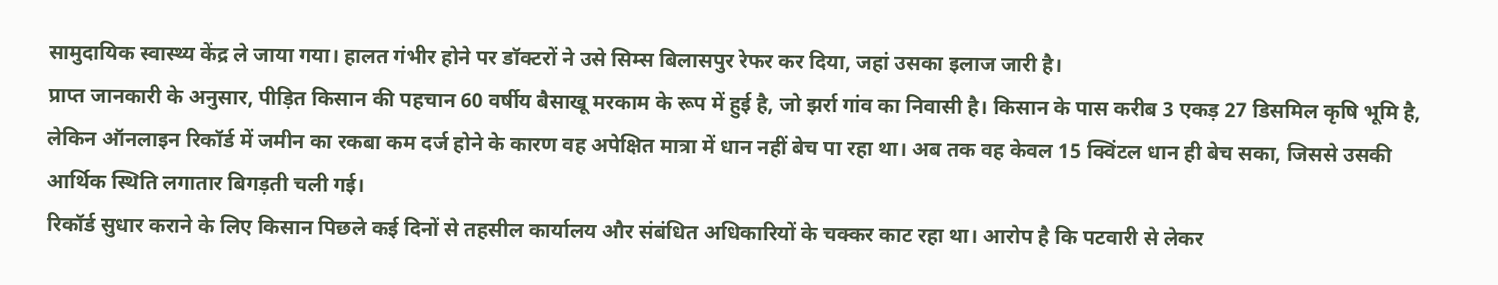सामुदायिक स्वास्थ्य केंद्र ले जाया गया। हालत गंभीर होने पर डॉक्टरों ने उसे सिम्स बिलासपुर रेफर कर दिया, जहां उसका इलाज जारी है।
प्राप्त जानकारी के अनुसार, पीड़ित किसान की पहचान 60 वर्षीय बैसाखू मरकाम के रूप में हुई है, जो झर्रा गांव का निवासी है। किसान के पास करीब 3 एकड़ 27 डिसमिल कृषि भूमि है, लेकिन ऑनलाइन रिकॉर्ड में जमीन का रकबा कम दर्ज होने के कारण वह अपेक्षित मात्रा में धान नहीं बेच पा रहा था। अब तक वह केवल 15 क्विंटल धान ही बेच सका, जिससे उसकी आर्थिक स्थिति लगातार बिगड़ती चली गई।
रिकॉर्ड सुधार कराने के लिए किसान पिछले कई दिनों से तहसील कार्यालय और संबंधित अधिकारियों के चक्कर काट रहा था। आरोप है कि पटवारी से लेकर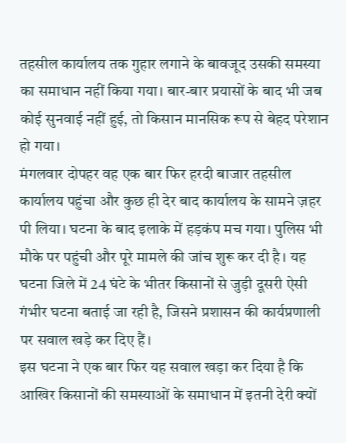तहसील कार्यालय तक गुहार लगाने के बावजूद उसकी समस्या का समाधान नहीं किया गया। बार-बार प्रयासों के बाद भी जब कोई सुनवाई नहीं हुई, तो किसान मानसिक रूप से बेहद परेशान हो गया।
मंगलवार दोपहर वह एक बार फिर हरदी बाजार तहसील कार्यालय पहुंचा और कुछ ही देर बाद कार्यालय के सामने ज़हर पी लिया। घटना के बाद इलाके में हड़कंप मच गया। पुलिस भी मौके पर पहुंची और पूरे मामले की जांच शुरू कर दी है। यह घटना जिले में 24 घंटे के भीतर किसानों से जुड़ी दूसरी ऐसी गंभीर घटना बताई जा रही है, जिसने प्रशासन की कार्यप्रणाली पर सवाल खड़े कर दिए हैं।
इस घटना ने एक बार फिर यह सवाल खड़ा कर दिया है कि आखिर किसानों की समस्याओं के समाधान में इतनी देरी क्यों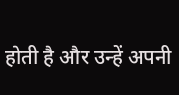होती है और उन्हें अपनी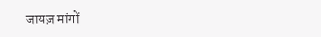जायज़ मांगों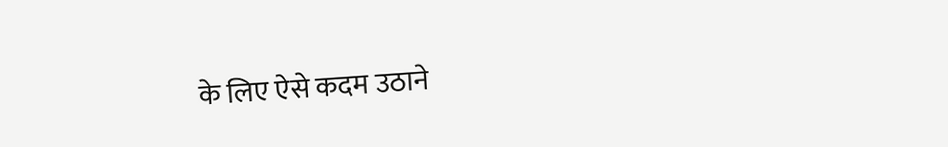के लिए ऐसे कदम उठाने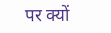पर क्यों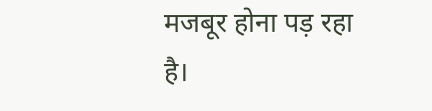मजबूर होना पड़ रहा है।